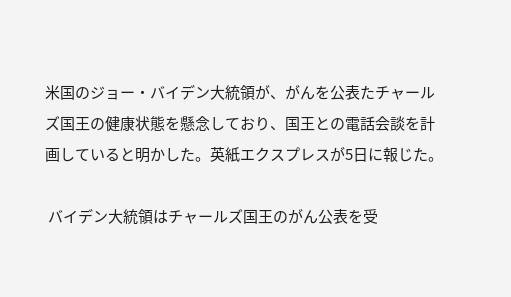米国のジョー・バイデン大統領が、がんを公表たチャールズ国王の健康状態を懸念しており、国王との電話会談を計画していると明かした。英紙エクスプレスが5日に報じた。

 バイデン大統領はチャールズ国王のがん公表を受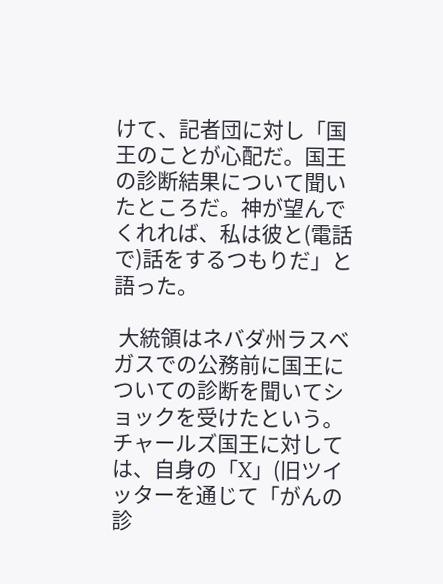けて、記者団に対し「国王のことが心配だ。国王の診断結果について聞いたところだ。神が望んでくれれば、私は彼と(電話で)話をするつもりだ」と語った。

 大統領はネバダ州ラスベガスでの公務前に国王についての診断を聞いてショックを受けたという。チャールズ国王に対しては、自身の「X」(旧ツイッターを通じて「がんの診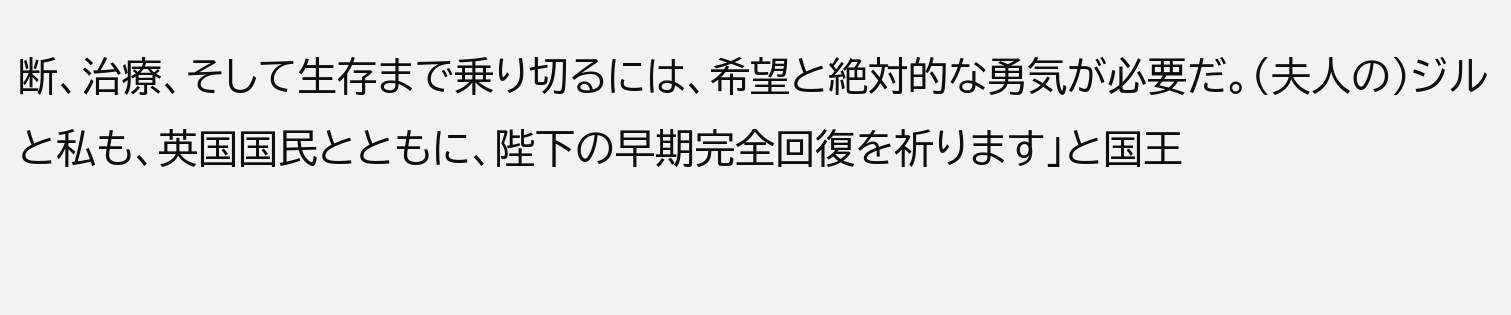断、治療、そして生存まで乗り切るには、希望と絶対的な勇気が必要だ。(夫人の)ジルと私も、英国国民とともに、陛下の早期完全回復を祈ります」と国王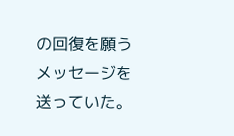の回復を願うメッセージを送っていた。